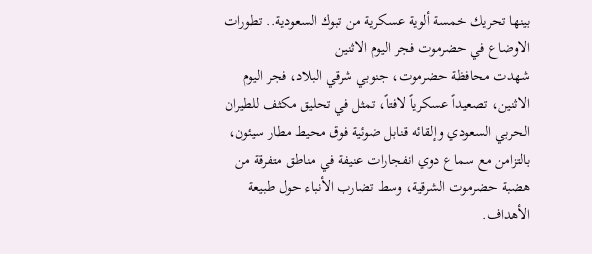بينها تحريك خمسة ألوية عسكرية من تبوك السعودية.. تطورات الاوضاع في حضرموت فجر اليوم الاثنين
شهدت محافظة حضرموت، جنوبي شرقي البلاد، فجر اليوم الاثنين، تصعيداً عسكرياً لافتاً، تمثل في تحليق مكثف للطيران الحربي السعودي وإلقائه قنابل ضوئية فوق محيط مطار سيئون، بالتزامن مع سماع دوي انفجارات عنيفة في مناطق متفرقة من هضبة حضرموت الشرقية، وسط تضارب الأنباء حول طبيعة الأهداف.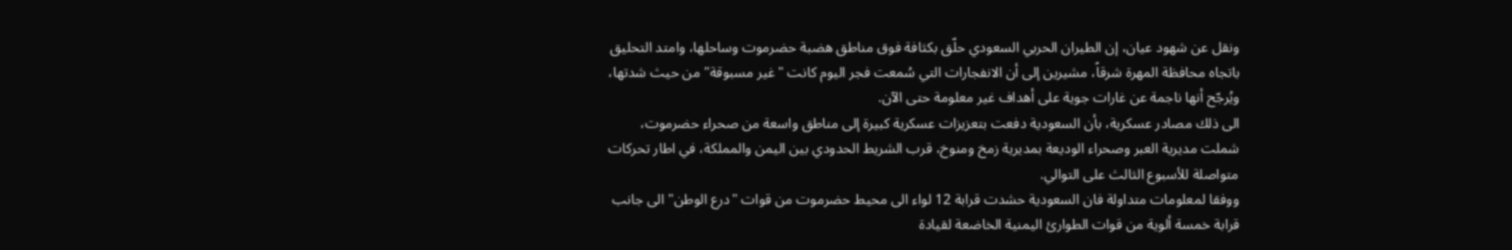ونقل عن شهود عيان، إن الطيران الحربي السعودي حلّق بكثافة فوق مناطق هضبة حضرموت وساحلها، وامتد التحليق باتجاه محافظة المهرة شرقاً، مشيرين إلى أن الانفجارات التي سُمعت فجر اليوم كانت "غير مسبوقة" من حيث شدتها، ويُرجّح أنها ناجمة عن غارات جوية على أهداف غير معلومة حتى الآن.
الى ذلك مصادر عسكرية، بأن السعودية دفعت بتعزيزات عسكرية كبيرة إلى مناطق واسعة من صحراء حضرموت، شملت مديرية العبر وصحراء الوديعة بمديرية زمخ ومنوخ، قرب الشريط الحدودي بين اليمن والمملكة، في اطار تحركات متواصلة للأسبوع الثالث على التوالي.
ووفقا لمعلومات متداولة فان السعودية حشدت قرابة 12 لواء الى محيط حضرموت من قوات "درع الوطن" الى جانب قرابة خمسة ألوية من قوات الطوارئ اليمنية الخاضعة لقيادة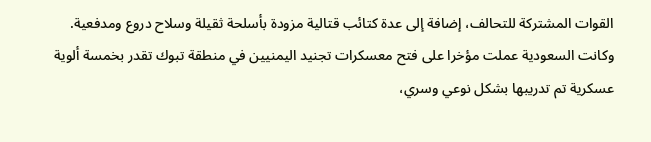القوات المشتركة للتحالف، إضافة إلى عدة كتائب قتالية مزودة بأسلحة ثقيلة وسلاح دروع ومدفعية.
وكانت السعودية عملت مؤخرا على فتح معسكرات تجنيد اليمنيين في منطقة تبوك تقدر بخمسة ألوية عسكرية تم تدريبها بشكل نوعي وسري،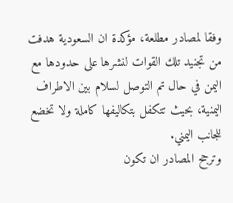وفقا لمصادر مطلعة، مؤكدة ان السعودية هدفت من تجنيد تلك القوات لنشرها على حدودها مع اليمن في حال تم التوصل لسلام بين الاطراف اليمنية، بحيث تتكفل بتكاليفها كاملة ولا تخضع للجانب اليمني.
وترجح المصادر ان تكون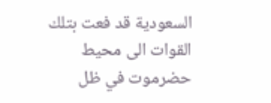السعودية قد فعت بتلك القوات الى محيط حضرموت في ظل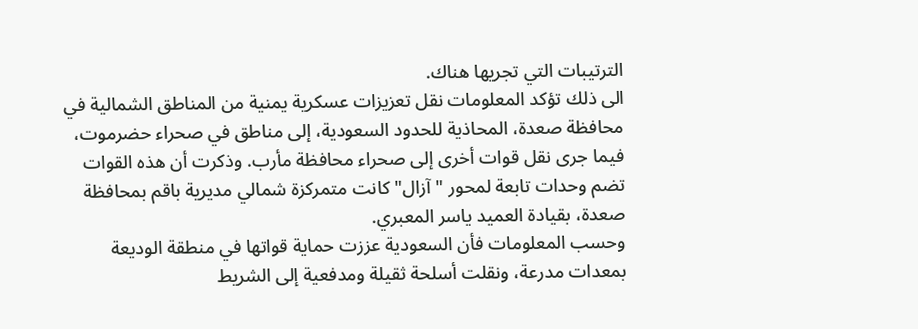الترتيبات التي تجريها هناك.
الى ذلك تؤكد المعلومات نقل تعزيزات عسكرية يمنية من المناطق الشمالية في محافظة صعدة، المحاذية للحدود السعودية، إلى مناطق في صحراء حضرموت، فيما جرى نقل قوات أخرى إلى صحراء محافظة مأرب. وذكرت أن هذه القوات تضم وحدات تابعة لمحور "آزال" كانت متمركزة شمالي مديرية باقم بمحافظة صعدة، بقيادة العميد ياسر المعبري.
وحسب المعلومات فأن السعودية عززت حماية قواتها في منطقة الوديعة بمعدات مدرعة، ونقلت أسلحة ثقيلة ومدفعية إلى الشريط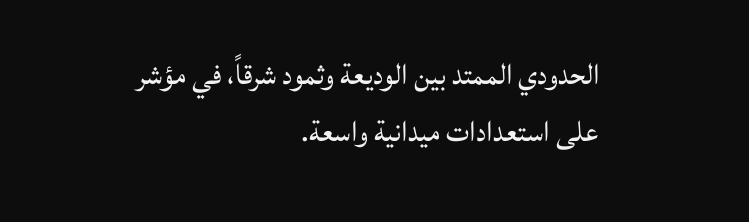الحدودي الممتد بين الوديعة وثمود شرقاً، في مؤشر على استعدادات ميدانية واسعة.